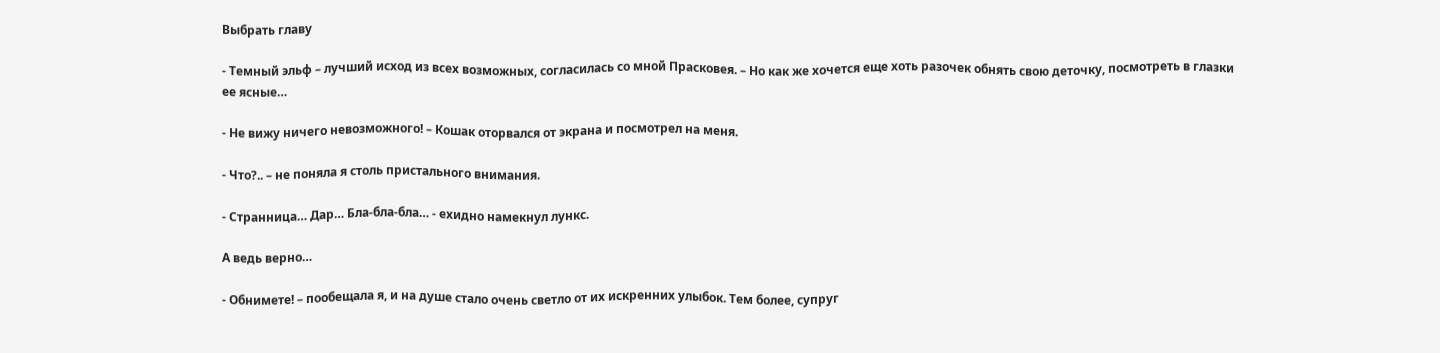Выбрать главу

- Темный эльф – лучший исход из всех возможных, согласилась со мной Прасковея. – Но как же хочется еще хоть разочек обнять свою деточку, посмотреть в глазки ее ясные…

- Не вижу ничего невозможного! – Кошак оторвался от экрана и посмотрел на меня.

- Что?.. – не поняла я столь пристального внимания.

- Странница… Дар… Бла-бла-бла… - ехидно намекнул лункс.

А ведь верно…

- Обнимете! – пообещала я, и на душе стало очень светло от их искренних улыбок. Тем более, супруг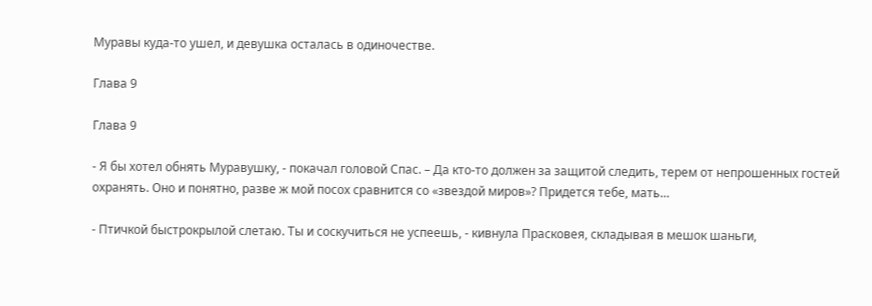Муравы куда-то ушел, и девушка осталась в одиночестве.

Глава 9

Глава 9

- Я бы хотел обнять Муравушку, - покачал головой Спас. – Да кто-то должен за защитой следить, терем от непрошенных гостей охранять. Оно и понятно, разве ж мой посох сравнится со «звездой миров»? Придется тебе, мать…

- Птичкой быстрокрылой слетаю. Ты и соскучиться не успеешь, - кивнула Прасковея, складывая в мешок шаньги,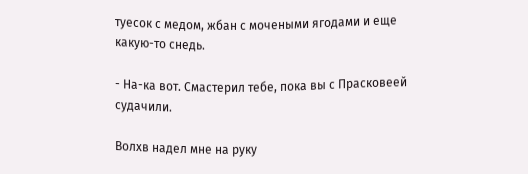туесок с медом, жбан с мочеными ягодами и еще какую-то снедь.

- На-ка вот. Смастерил тебе, пока вы с Прасковеей судачили.

Волхв надел мне на руку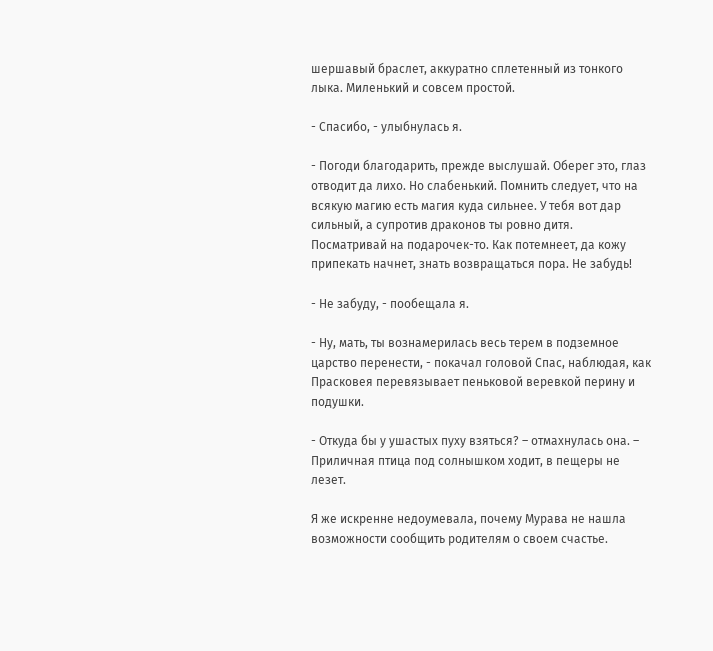шершавый браслет, аккуратно сплетенный из тонкого лыка. Миленький и совсем простой.

- Спасибо, - улыбнулась я.

- Погоди благодарить, прежде выслушай. Оберег это, глаз отводит да лихо. Но слабенький. Помнить следует, что на всякую магию есть магия куда сильнее. У тебя вот дар сильный, а супротив драконов ты ровно дитя. Посматривай на подарочек-то. Как потемнеет, да кожу припекать начнет, знать возвращаться пора. Не забудь!

- Не забуду, - пообещала я.

- Ну, мать, ты вознамерилась весь терем в подземное царство перенести, - покачал головой Спас, наблюдая, как Прасковея перевязывает пеньковой веревкой перину и подушки.

- Откуда бы у ушастых пуху взяться? – отмахнулась она. – Приличная птица под солнышком ходит, в пещеры не лезет.

Я же искренне недоумевала, почему Мурава не нашла возможности сообщить родителям о своем счастье.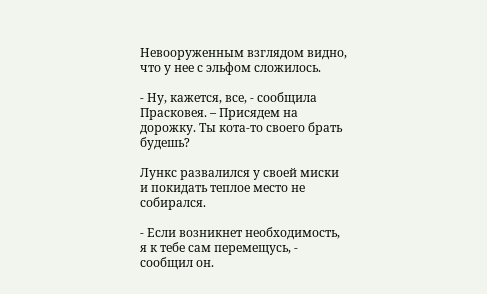Невооруженным взглядом видно, что у нее с эльфом сложилось.

- Ну, кажется, все, - сообщила Прасковея. – Присядем на дорожку. Ты кота-то своего брать будешь?

Лункс развалился у своей миски и покидать теплое место не собирался.

- Если возникнет необходимость, я к тебе сам перемещусь, - сообщил он.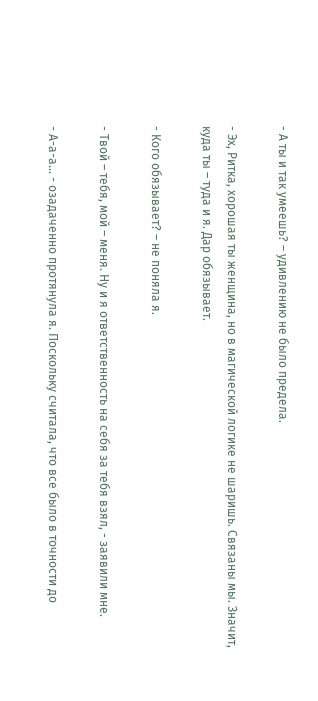- А ты и так умеешь? – удивлению не было предела.

- Эх, Ритка, хорошая ты женщина, но в магической логике не шаришь. Связаны мы. Значит, куда ты – туда и я. Дар обязывает.

- Кого обязывает? – не поняла я.

- Твой – тебя, мой – меня. Ну и я ответственность на себя за тебя взял, - заявили мне.

- А-а-а… - озадаченно протянула я. Поскольку считала, что все было в точности до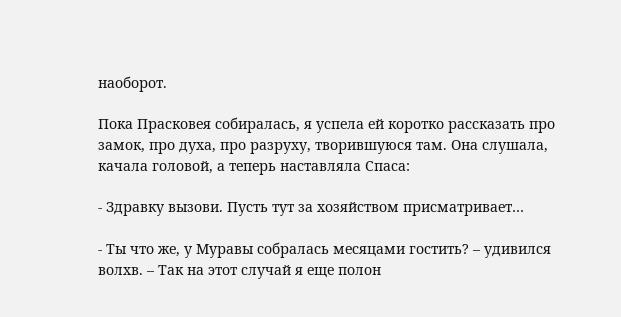наоборот.

Пока Прасковея собиралась, я успела ей коротко рассказать про замок, про духа, про разруху, творившуюся там. Она слушала, качала головой, а теперь наставляла Спаса:

- Здравку вызови. Пусть тут за хозяйством присматривает…

- Ты что же, у Муравы собралась месяцами гостить? – удивился волхв. – Так на этот случай я еще полон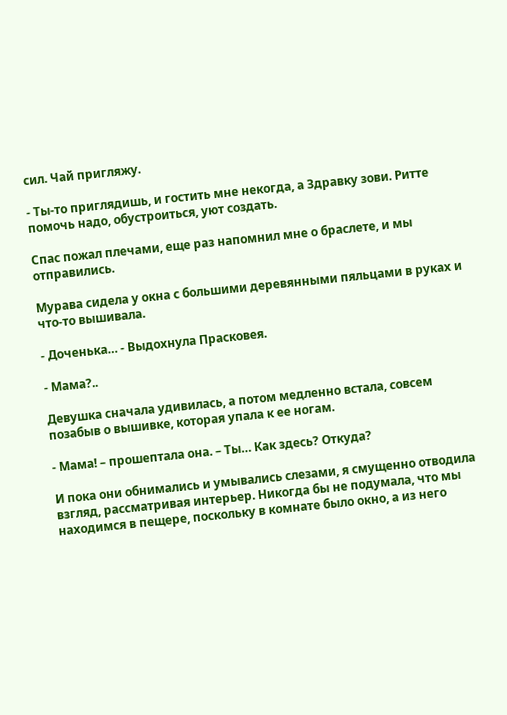сил. Чай пригляжу.

- Ты-то приглядишь, и гостить мне некогда, а Здравку зови. Ритте помочь надо, обустроиться, уют создать.

Спас пожал плечами, еще раз напомнил мне о браслете, и мы отправились.

Мурава сидела у окна с большими деревянными пяльцами в руках и что-то вышивала.

- Доченька… - Выдохнула Прасковея.

- Мама?..

Девушка сначала удивилась, а потом медленно встала, совсем позабыв о вышивке, которая упала к ее ногам.

- Мама! – прошептала она. – Ты… Как здесь? Откуда?

И пока они обнимались и умывались слезами, я смущенно отводила взгляд, рассматривая интерьер. Никогда бы не подумала, что мы находимся в пещере, поскольку в комнате было окно, а из него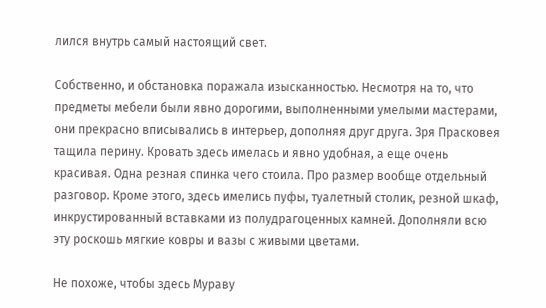лился внутрь самый настоящий свет.

Собственно, и обстановка поражала изысканностью. Несмотря на то, что предметы мебели были явно дорогими, выполненными умелыми мастерами, они прекрасно вписывались в интерьер, дополняя друг друга. Зря Прасковея тащила перину. Кровать здесь имелась и явно удобная, а еще очень красивая. Одна резная спинка чего стоила. Про размер вообще отдельный разговор. Кроме этого, здесь имелись пуфы, туалетный столик, резной шкаф, инкрустированный вставками из полудрагоценных камней. Дополняли всю эту роскошь мягкие ковры и вазы с живыми цветами.

Не похоже, чтобы здесь Мураву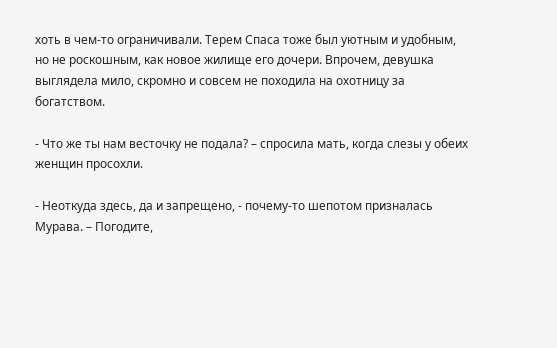хоть в чем-то ограничивали. Терем Спаса тоже был уютным и удобным, но не роскошным, как новое жилище его дочери. Впрочем, девушка выглядела мило, скромно и совсем не походила на охотницу за богатством.

- Что же ты нам весточку не подала? – спросила мать, когда слезы у обеих женщин просохли.

- Неоткуда здесь, да и запрещено, - почему-то шепотом призналась Мурава. – Погодите,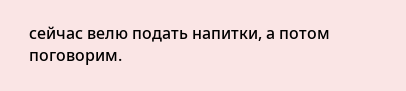сейчас велю подать напитки, а потом поговорим.